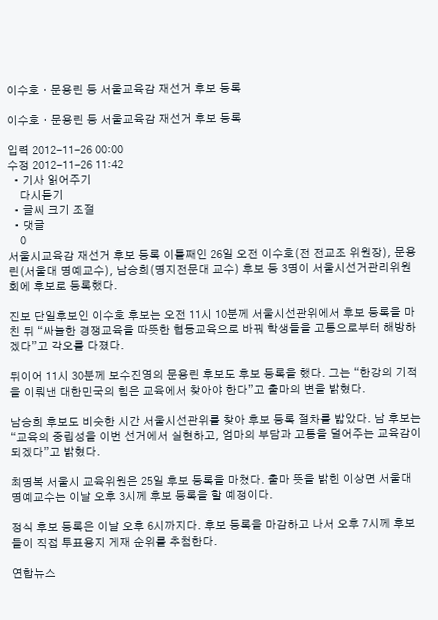이수호ㆍ문용린 등 서울교육감 재선거 후보 등록

이수호ㆍ문용린 등 서울교육감 재선거 후보 등록

입력 2012-11-26 00:00
수정 2012-11-26 11:42
  • 기사 읽어주기
    다시듣기
  • 글씨 크기 조절
  • 댓글
    0
서울시교육감 재선거 후보 등록 이틀째인 26일 오전 이수호(전 전교조 위원장), 문용린(서울대 명예교수), 남승희(명지전문대 교수) 후보 등 3명이 서울시선거관리위원회에 후보로 등록했다.

진보 단일후보인 이수호 후보는 오전 11시 10분께 서울시선관위에서 후보 등록을 마친 뒤 “싸늘한 경쟁교육을 따뜻한 협동교육으로 바꿔 학생들을 고통으로부터 해방하겠다”고 각오를 다졌다.

뒤이어 11시 30분께 보수진영의 문용린 후보도 후보 등록을 했다. 그는 “한강의 기적을 이뤄낸 대한민국의 힘은 교육에서 찾아야 한다”고 출마의 변을 밝혔다.

남승희 후보도 비슷한 시간 서울시선관위를 찾아 후보 등록 절차를 밟았다. 남 후보는 “교육의 중립성을 이번 선거에서 실현하고, 엄마의 부담과 고통을 덜어주는 교육감이 되겠다”고 밝혔다.

최명복 서울시 교육위원은 25일 후보 등록을 마쳤다. 출마 뜻을 밝힌 이상면 서울대 명예교수는 이날 오후 3시께 후보 등록을 할 예정이다.

정식 후보 등록은 이날 오후 6시까지다. 후보 등록을 마감하고 나서 오후 7시께 후보들이 직접 투표용지 게재 순위를 추첨한다.

연합뉴스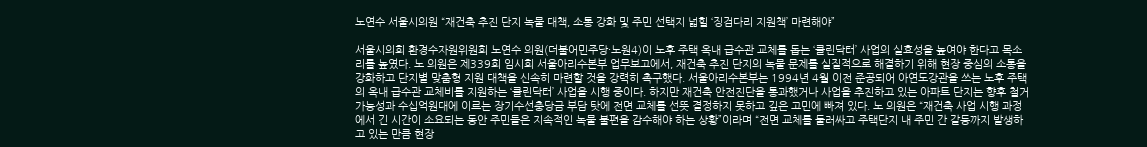노연수 서울시의원 “재건축 추진 단지 녹물 대책, 소통 강화 및 주민 선택지 넓힐 ‘징검다리 지원책’ 마련해야”

서울시의회 환경수자원위원회 노연수 의원(더불어민주당·노원4)이 노후 주택 옥내 급수관 교체를 돕는 ‘클린닥터’ 사업의 실효성을 높여야 한다고 목소리를 높였다. 노 의원은 제339회 임시회 서울아리수본부 업무보고에서, 재건축 추진 단지의 녹물 문제를 실질적으로 해결하기 위해 현장 중심의 소통을 강화하고 단지별 맞춤형 지원 대책을 신속히 마련할 것을 강력히 촉구했다. 서울아리수본부는 1994년 4월 이전 준공되어 아연도강관을 쓰는 노후 주택의 옥내 급수관 교체비를 지원하는 ‘클린닥터’ 사업을 시행 중이다. 하지만 재건축 안전진단을 통과했거나 사업을 추진하고 있는 아파트 단지는 향후 철거 가능성과 수십억원대에 이르는 장기수선충당금 부담 탓에 전면 교체를 선뜻 결정하지 못하고 깊은 고민에 빠져 있다. 노 의원은 “재건축 사업 시행 과정에서 긴 시간이 소요되는 동안 주민들은 지속적인 녹물 불편을 감수해야 하는 상황”이라며 “전면 교체를 둘러싸고 주택단지 내 주민 간 갈등까지 발생하고 있는 만큼 현장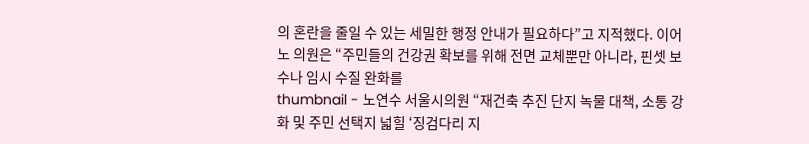의 혼란을 줄일 수 있는 세밀한 행정 안내가 필요하다”고 지적했다. 이어 노 의원은 “주민들의 건강권 확보를 위해 전면 교체뿐만 아니라, 핀셋 보수나 임시 수질 완화를
thumbnail - 노연수 서울시의원 “재건축 추진 단지 녹물 대책, 소통 강화 및 주민 선택지 넓힐 ‘징검다리 지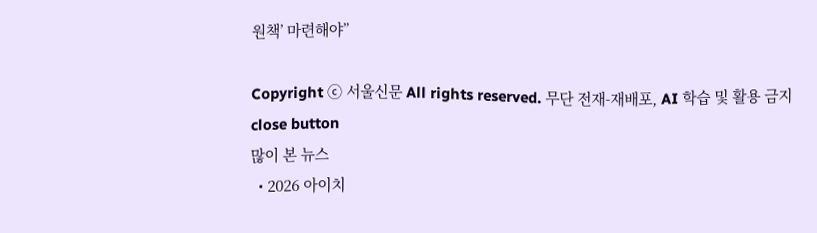원책’ 마련해야”

Copyright ⓒ 서울신문 All rights reserved. 무단 전재-재배포, AI 학습 및 활용 금지
close button
많이 본 뉴스
  • 2026 아이치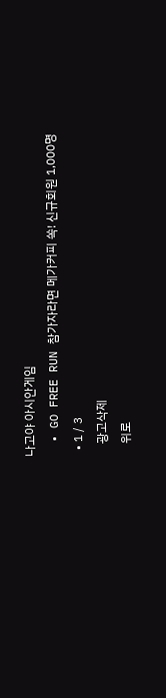나고야 아시안게임
  • GO FREE RUN 참가자라면 메가커피 쏙! 신규회원 1,000명
  • 1 / 3
    광고삭제
    위로